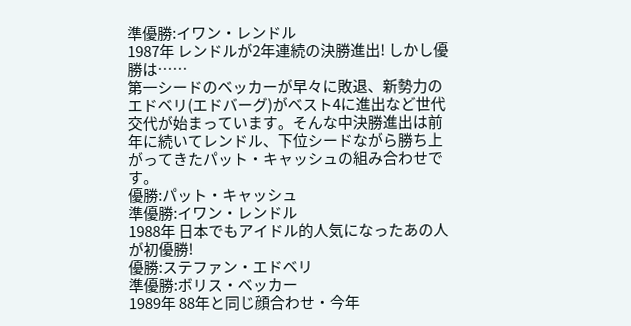準優勝:イワン・レンドル
1987年 レンドルが2年連続の決勝進出! しかし優勝は……
第一シードのベッカーが早々に敗退、新勢力のエドベリ(エドバーグ)がベスト4に進出など世代交代が始まっています。そんな中決勝進出は前年に続いてレンドル、下位シードながら勝ち上がってきたパット・キャッシュの組み合わせです。
優勝:パット・キャッシュ
準優勝:イワン・レンドル
1988年 日本でもアイドル的人気になったあの人が初優勝!
優勝:ステファン・エドベリ
準優勝:ボリス・ベッカー
1989年 88年と同じ顔合わせ・今年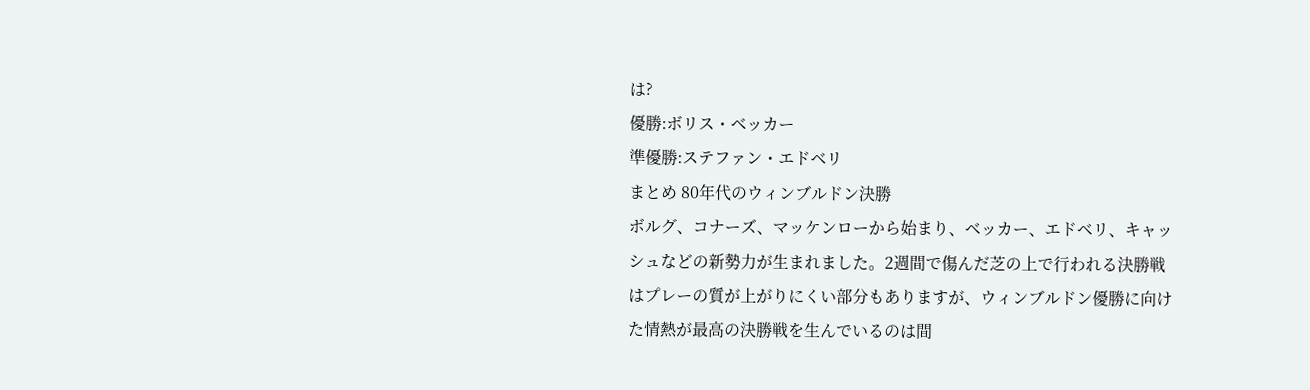は?
優勝:ボリス・ベッカー
準優勝:ステファン・エドベリ
まとめ 80年代のウィンブルドン決勝
ボルグ、コナーズ、マッケンローから始まり、ベッカー、エドベリ、キャッシュなどの新勢力が生まれました。2週間で傷んだ芝の上で行われる決勝戦はプレーの質が上がりにくい部分もありますが、ウィンブルドン優勝に向けた情熱が最高の決勝戦を生んでいるのは間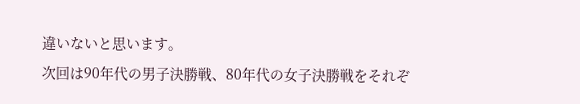違いないと思います。
次回は90年代の男子決勝戦、80年代の女子決勝戦をそれぞ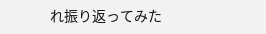れ振り返ってみた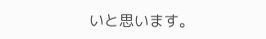いと思います。